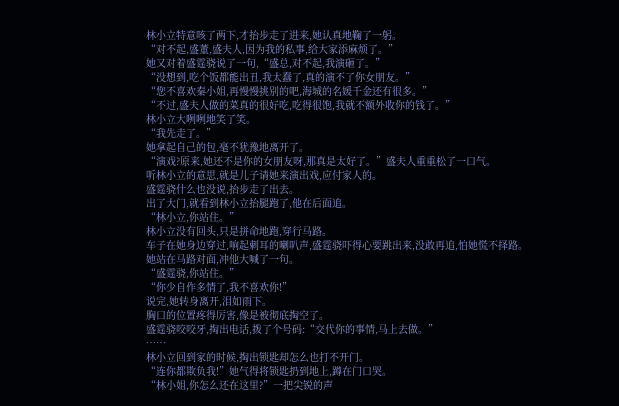林小立特意咳了两下,才抬步走了进来,她认真地鞠了一躬。
“对不起,盛董,盛夫人,因为我的私事,给大家添麻烦了。”
她又对着盛霆骁说了一句,“盛总,对不起,我演砸了。”
“没想到,吃个饭都能出丑,我太蠢了,真的演不了你女朋友。”
“您不喜欢秦小姐,再慢慢挑别的吧,海城的名媛千金还有很多。”
“不过,盛夫人做的菜真的很好吃,吃得很饱,我就不额外收你的钱了。”
林小立大咧咧地笑了笑。
“我先走了。”
她拿起自己的包,毫不犹豫地离开了。
“演戏?原来,她还不是你的女朋友呀,那真是太好了。”盛夫人重重松了一口气。
听林小立的意思,就是儿子请她来演出戏,应付家人的。
盛霆骁什么也没说,抬步走了出去。
出了大门,就看到林小立抬腿跑了,他在后面追。
“林小立,你站住。”
林小立没有回头,只是拼命地跑,穿行马路。
车子在她身边穿过,响起刺耳的喇叭声,盛霆骁吓得心要跳出来,没敢再追,怕她慌不择路。
她站在马路对面,冲他大喊了一句。
“盛霆骁,你站住。”
“你少自作多情了,我不喜欢你!”
说完,她转身离开,泪如雨下。
胸口的位置疼得厉害,像是被彻底掏空了。
盛霆骁咬咬牙,掏出电话,拨了个号码:“交代你的事情,马上去做。”
……
林小立回到家的时候,掏出锁匙却怎么也打不开门。
“连你都欺负我!”她气得将锁匙扔到地上,蹲在门口哭。
“林小姐,你怎么还在这里?”一把尖锐的声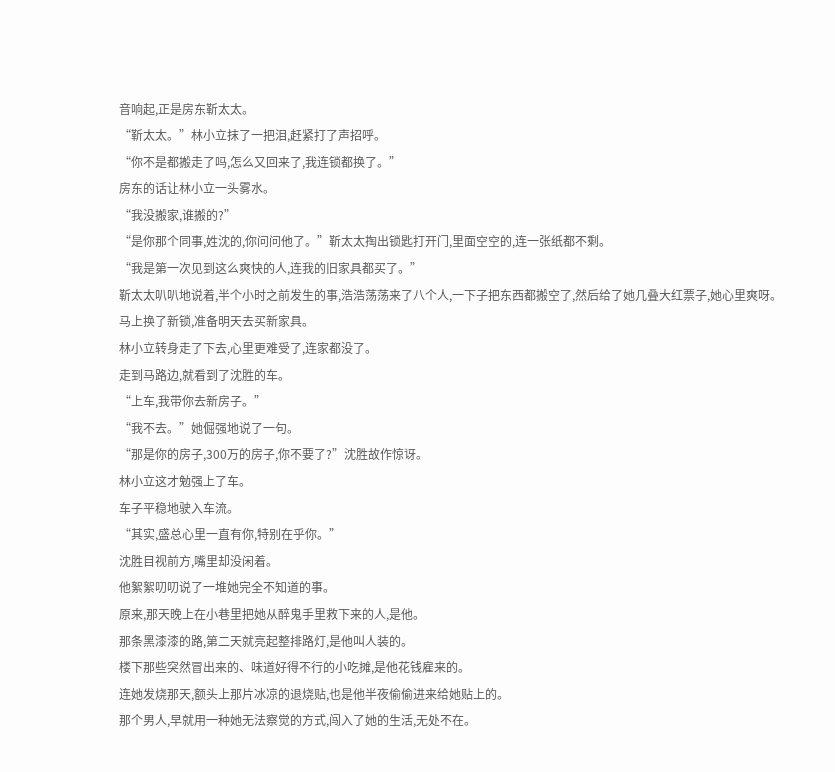音响起,正是房东靳太太。
“靳太太。”林小立抹了一把泪,赶紧打了声招呼。
“你不是都搬走了吗,怎么又回来了,我连锁都换了。”
房东的话让林小立一头雾水。
“我没搬家,谁搬的?”
“是你那个同事,姓沈的,你问问他了。”靳太太掏出锁匙打开门,里面空空的,连一张纸都不剩。
“我是第一次见到这么爽快的人,连我的旧家具都买了。”
靳太太叭叭地说着,半个小时之前发生的事,浩浩荡荡来了八个人,一下子把东西都搬空了,然后给了她几叠大红票子,她心里爽呀。
马上换了新锁,准备明天去买新家具。
林小立转身走了下去,心里更难受了,连家都没了。
走到马路边,就看到了沈胜的车。
“上车,我带你去新房子。”
“我不去。”她倔强地说了一句。
“那是你的房子,300万的房子,你不要了?”沈胜故作惊讶。
林小立这才勉强上了车。
车子平稳地驶入车流。
“其实,盛总心里一直有你,特别在乎你。”
沈胜目视前方,嘴里却没闲着。
他絮絮叨叨说了一堆她完全不知道的事。
原来,那天晚上在小巷里把她从醉鬼手里救下来的人,是他。
那条黑漆漆的路,第二天就亮起整排路灯,是他叫人装的。
楼下那些突然冒出来的、味道好得不行的小吃摊,是他花钱雇来的。
连她发烧那天,额头上那片冰凉的退烧贴,也是他半夜偷偷进来给她贴上的。
那个男人,早就用一种她无法察觉的方式,闯入了她的生活,无处不在。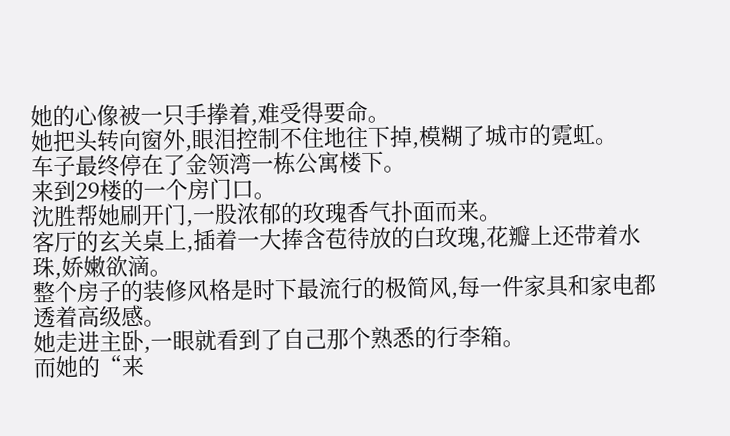她的心像被一只手搼着,难受得要命。
她把头转向窗外,眼泪控制不住地往下掉,模糊了城市的霓虹。
车子最终停在了金领湾一栋公寓楼下。
来到29楼的一个房门口。
沈胜帮她刷开门,一股浓郁的玫瑰香气扑面而来。
客厅的玄关桌上,插着一大捧含苞待放的白玫瑰,花瓣上还带着水珠,娇嫩欲滴。
整个房子的装修风格是时下最流行的极简风,每一件家具和家电都透着高级感。
她走进主卧,一眼就看到了自己那个熟悉的行李箱。
而她的“来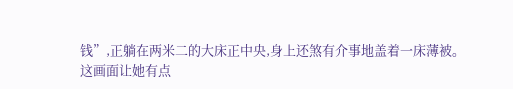钱”,正躺在两米二的大床正中央,身上还煞有介事地盖着一床薄被。
这画面让她有点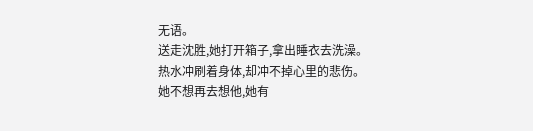无语。
送走沈胜,她打开箱子,拿出睡衣去洗澡。
热水冲刷着身体,却冲不掉心里的悲伤。
她不想再去想他,她有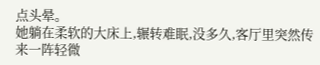点头晕。
她躺在柔软的大床上,辗转难眠,没多久,客厅里突然传来一阵轻微